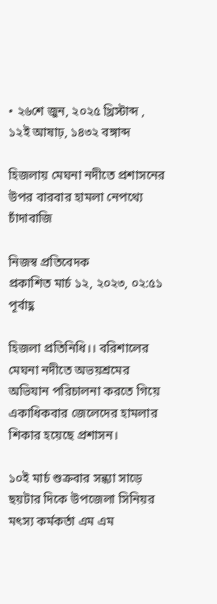• ২৬শে জুন, ২০২৫ খ্রিস্টাব্দ , ১২ই আষাঢ়, ১৪৩২ বঙ্গাব্দ

হিজলায় মেঘনা নদীতে প্রশাসনের উপর বারবার হামলা নেপথ্যে চাঁদাবাজি

নিজস্ব প্রতিবেদক
প্রকাশিত মার্চ ১২, ২০২৩, ০২:৫১ পূর্বাহ্ণ

হিজলা প্রতিনিধি।। বরিশালের মেঘনা নদীতে অভয়শ্রমের অভিযান পরিচালনা করতে গিয়ে একাধিকবার জেলেদের হামলার শিকার হয়েছে প্রশাসন।

১০ই মার্চ শুক্রবার সন্ধ্যা সাড়ে ছয়টার দিকে উপজেলা সিনিয়র মৎস্য কর্মকর্তা এম এম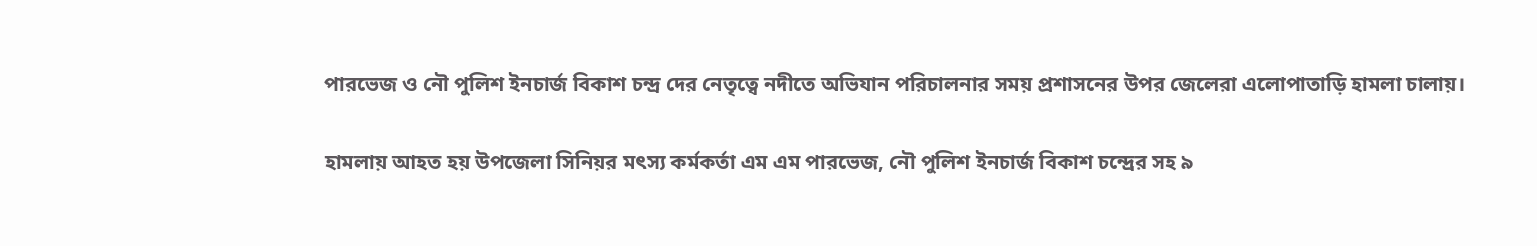পারভেজ ও নৌ পুলিশ ইনচার্জ বিকাশ চন্দ্র দের নেতৃত্বে নদীতে অভিযান পরিচালনার সময় প্রশাসনের উপর জেলেরা এলোপাতাড়ি হামলা চালায়।

হামলায় আহত হয় উপজেলা সিনিয়র মৎস্য কর্মকর্তা এম এম পারভেজ, নৌ পুলিশ ইনচার্জ বিকাশ চন্দ্রের সহ ৯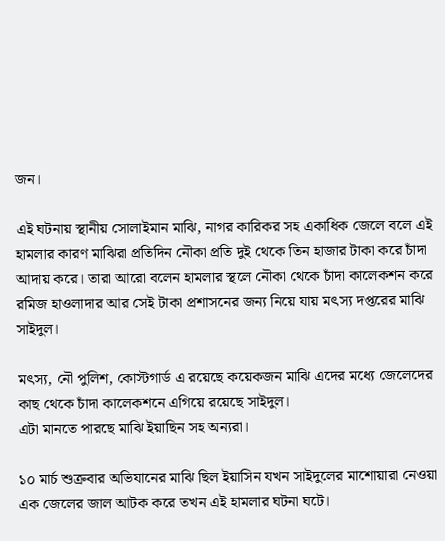জন।

এই ঘটনায় স্থানীয় সোলাইমান মাঝি, নাগর কারিকর সহ একাধিক জেলে বলে এই হামলার কারণ মাঝিরা প্রতিদিন নৌকা প্রতি দুই থেকে তিন হাজার টাকা করে চাঁদা আদায় করে। তারা আরো বলেন হামলার স্থলে নৌকা থেকে চাঁদা কালেকশন করে রমিজ হাওলাদার আর সেই টাকা প্রশাসনের জন্য নিয়ে যায় মৎস্য দপ্তরের মাঝি সাইদুল।

মৎস্য, নৌ পুলিশ, কোস্টগার্ড এ রয়েছে কয়েকজন মাঝি এদের মধ্যে জেলেদের কাছ থেকে চাঁদা কালেকশনে এগিয়ে রয়েছে সাইদুল।
এটা মানতে পারছে মাঝি ইয়াছিন সহ অন্যরা।

১০ মার্চ শুক্রবার অভিযানের মাঝি ছিল ইয়াসিন যখন সাইদুলের মাশোয়ারা নেওয়া এক জেলের জাল আটক করে তখন এই হামলার ঘটনা ঘটে।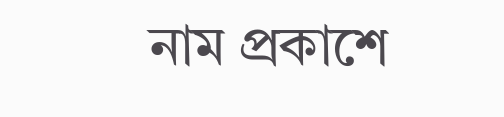নাম প্রকাশে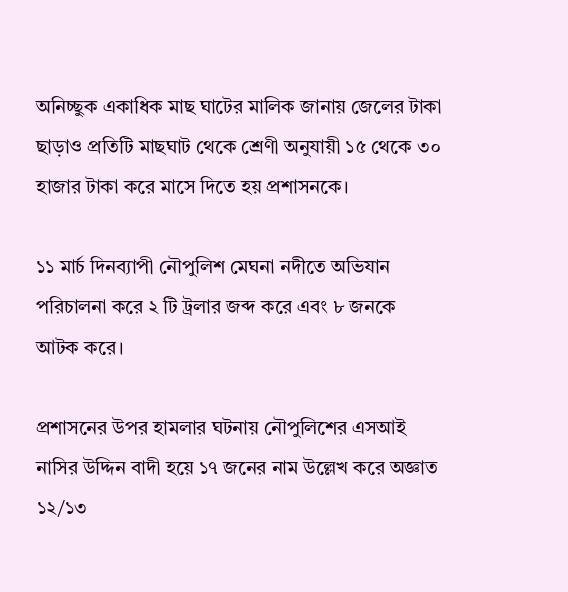অনিচ্ছুক একাধিক মাছ ঘাটের মালিক জানায় জেলের টাকা ছাড়াও প্রতিটি মাছঘাট থেকে শ্রেণী অনুযায়ী ১৫ থেকে ৩০ হাজার টাকা করে মাসে দিতে হয় প্রশাসনকে।

১১ মার্চ দিনব্যাপী নৌপুলিশ মেঘনা নদীতে অভিযান পরিচালনা করে ২ টি ট্রলার জব্দ করে এবং ৮ জনকে আটক করে।

প্রশাসনের উপর হামলার ঘটনায় নৌপুলিশের এসআই নাসির উদ্দিন বাদী হয়ে ১৭ জনের নাম উল্লেখ করে অজ্ঞাত ১২/১৩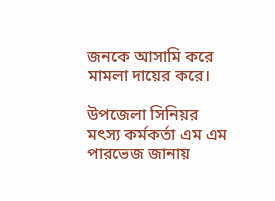জনকে আসামি করে মামলা দায়ের করে।

উপজেলা সিনিয়র মৎস্য কর্মকর্তা এম এম পারভেজ জানায়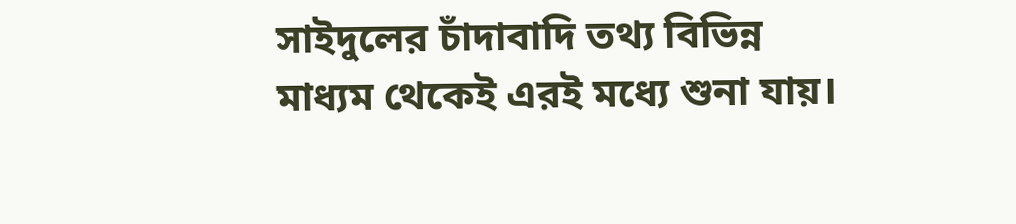সাইদুলের চাঁদাবাদি তথ্য বিভিন্ন মাধ্যম থেকেই এরই মধ্যে শুনা যায়।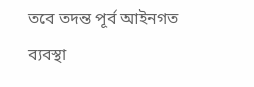তবে তদন্ত পূর্ব আইনগত ব্যবস্থা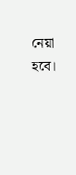নেয়া হবে।